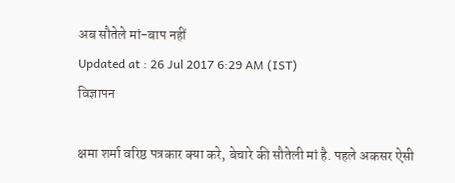अब सौतेले मां-बाप नहीं
Updated at : 26 Jul 2017 6:29 AM (IST)
विज्ञापन

क्षमा शर्मा वरिष्ठ पत्रकार क्या करे, बेचारे की सौतेली मां है. पहले अकसर ऐसी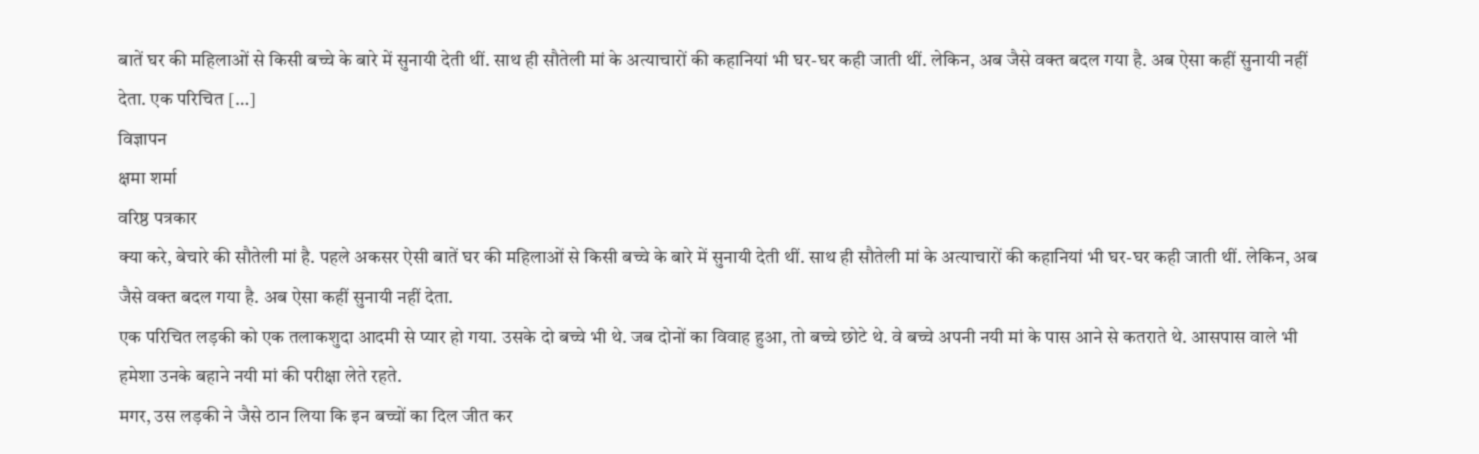बातें घर की महिलाओं से किसी बच्चे के बारे में सुनायी देती थीं. साथ ही सौतेली मां के अत्याचारों की कहानियां भी घर-घर कही जाती थीं. लेकिन, अब जैसे वक्त बदल गया है. अब ऐसा कहीं सुनायी नहीं देता. एक परिचित […]
विज्ञापन
क्षमा शर्मा
वरिष्ठ पत्रकार
क्या करे, बेचारे की सौतेली मां है. पहले अकसर ऐसी बातें घर की महिलाओं से किसी बच्चे के बारे में सुनायी देती थीं. साथ ही सौतेली मां के अत्याचारों की कहानियां भी घर-घर कही जाती थीं. लेकिन, अब जैसे वक्त बदल गया है. अब ऐसा कहीं सुनायी नहीं देता.
एक परिचित लड़की को एक तलाकशुदा आदमी से प्यार हो गया. उसके दो बच्चे भी थे. जब दोनों का विवाह हुआ, तो बच्चे छोटे थे. वे बच्चे अपनी नयी मां के पास आने से कतराते थे. आसपास वाले भी हमेशा उनके बहाने नयी मां की परीक्षा लेते रहते.
मगर, उस लड़की ने जैसे ठान लिया कि इन बच्चों का दिल जीत कर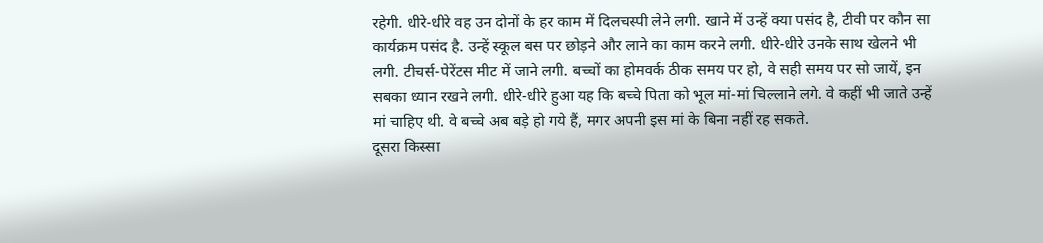रहेगी. धीरे-धीरे वह उन दोनों के हर काम में दिलचस्पी लेने लगी. खाने में उन्हें क्या पसंद है, टीवी पर कौन सा कार्यक्रम पसंद है. उन्हें स्कूल बस पर छोड़ने और लाने का काम करने लगी. धीरे-धीरे उनके साथ खेलने भी लगी. टीचर्स-पेरेंटस मीट में जाने लगी. बच्चों का होमवर्क ठीक समय पर हो, वे सही समय पर सो जायें, इन सबका ध्यान रखने लगी. धीरे-धीरे हुआ यह कि बच्चे पिता को भूल मां-मां चिल्लाने लगे. वे कहीं भी जाते उन्हें मां चाहिए थी. वे बच्चे अब बड़े हो गये हैं, मगर अपनी इस मां के बिना नहीं रह सकते.
दूसरा किस्सा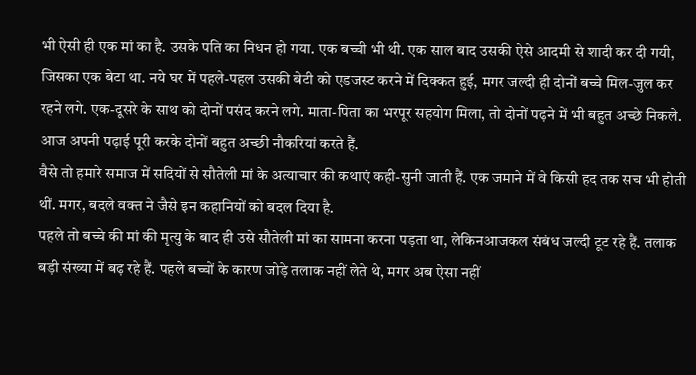भी ऐसी ही एक मां का है. उसके पति का निधन हो गया. एक बच्ची भी थी. एक साल बाद उसकी ऐसे आदमी से शादी कर दी गयी, जिसका एक बेटा था. नये घर में पहले-पहल उसकी बेटी को एडजस्ट करने में दिक्कत हुई, मगर जल्दी ही दोनों बच्चे मिल-जुल कर रहने लगे. एक-दूसरे के साथ को दोनों पसंद करने लगे. माता-पिता का भरपूर सहयोग मिला, तो दोनों पढ़ने में भी बहुत अच्छे निकले. आज अपनी पढ़ाई पूरी करके दोनों बहुत अच्छी नौकरियां करते हैं.
वैसे तो हमारे समाज में सदियों से सौतेली मां के अत्याचार की कथाएं कही-सुनी जाती हैं. एक जमाने में वे किसी हद तक सच भी होती थीं. मगर, बदले वक्त ने जैसे इन कहानियों को बदल दिया है.
पहले तो बच्चे की मां की मृत्यु के बाद ही उसे सौतेली मां का सामना करना पड़ता था, लेकिनआजकल संबंध जल्दी टूट रहे हैं. तलाक बड़ी संख्या में बढ़ रहे हैं. पहले बच्चों के कारण जोड़े तलाक नहीं लेते थे, मगर अब ऐसा नहीं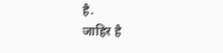है.
जाहिर है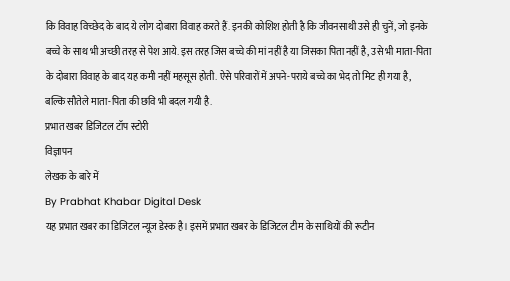कि विवाह विच्छेद के बाद ये लोग दोबारा विवाह करते हैं. इनकी कोशिश होती है कि जीवनसाथी उसे ही चुनें, जो इनके बच्चे के साथ भी अच्छी तरह से पेश आये. इस तरह जिस बच्चे की मां नहीं है या जिसका पिता नहीं है, उसे भी माता-पिता के दोबारा विवाह के बाद यह कमी नहीं महसूस होती. ऐसे परिवारों में अपने-पराये बच्चे का भेद तो मिट ही गया है, बल्कि सौतेले माता-पिता की छवि भी बदल गयी है.
प्रभात खबर डिजिटल टॉप स्टोरी
विज्ञापन
लेखक के बारे में
By Prabhat Khabar Digital Desk
यह प्रभात खबर का डिजिटल न्यूज डेस्क है। इसमें प्रभात खबर के डिजिटल टीम के साथियों की रूटीन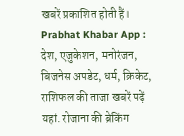खबरें प्रकाशित होती हैं।
Prabhat Khabar App :
देश, एजुकेशन, मनोरंजन, बिजनेस अपडेट, धर्म, क्रिकेट, राशिफल की ताजा खबरें पढ़ें यहां. रोजाना की ब्रेकिंग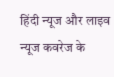हिंदी न्यूज और लाइव न्यूज कवरेज के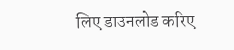लिए डाउनलोड करिए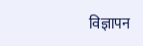विज्ञापन